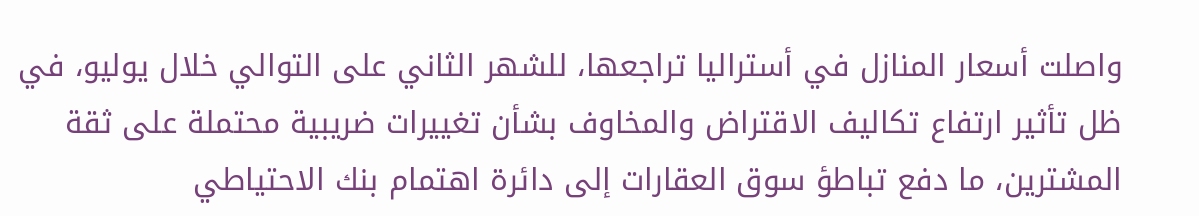واصلت أسعار المنازل في أستراليا تراجعها، للشهر الثاني على التوالي خلال يوليو، في ظل تأثير ارتفاع تكاليف الاقتراض والمخاوف بشأن تغييرات ضريبية محتملة على ثقة المشترين، ما دفع تباطؤ سوق العقارات إلى دائرة اهتمام بنك الاحتياطي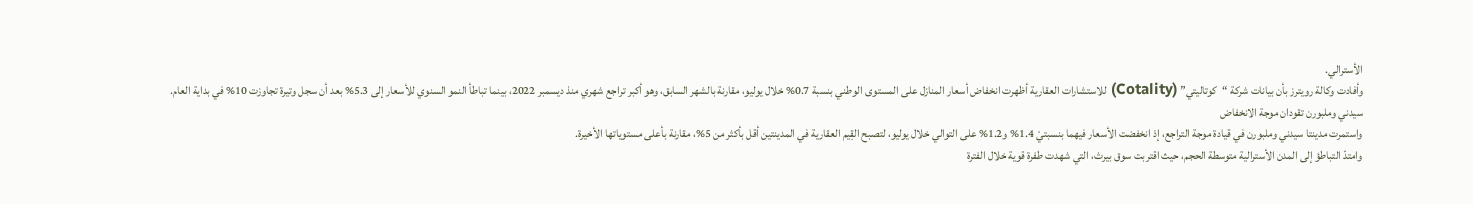الأسترالي.
وأفادت وكالة رويترز بأن بيانات شركة “كوتاليتي” (Cotality) للاستشارات العقارية أظهرت انخفاض أسعار المنازل على المستوى الوطني بنسبة 0.7% خلال يوليو، مقارنة بالشهر السابق، وهو أكبر تراجع شهري منذ ديسمبر 2022، بينما تباطأ النمو السنوي للأسعار إلى 5.3% بعد أن سجل وتيرة تجاوزت 10% في بداية العام.
سيدني وملبورن تقودان موجة الانخفاض
واستمرت مدينتا سيدني وملبورن في قيادة موجة التراجع، إذ انخفضت الأسعار فيهما بنسبتيْ 1.4% و1.2% على التوالي خلال يوليو، لتصبح القِيم العقارية في المدينتين أقل بأكثر من 5%، مقارنة بأعلى مستوياتها الأخيرة.
وامتدّ التباطؤ إلى المدن الأسترالية متوسطة الحجم، حيث اقتربت سوق بيرث، التي شهدت طفرة قوية خلال الفترة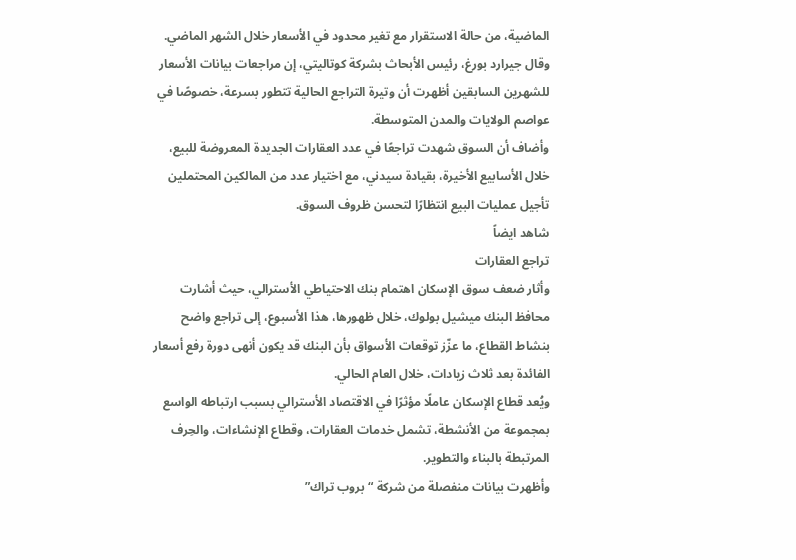الماضية، من حالة الاستقرار مع تغير محدود في الأسعار خلال الشهر الماضي.
وقال جيرارد بورغ، رئيس الأبحاث بشركة كوتاليتي، إن مراجعات بيانات الأسعار للشهرين السابقين أظهرت أن وتيرة التراجع الحالية تتطور بسرعة، خصوصًا في عواصم الولايات والمدن المتوسطة.
وأضاف أن السوق شهدت تراجعًا في عدد العقارات الجديدة المعروضة للبيع، خلال الأسابيع الأخيرة، بقيادة سيدني، مع اختيار عدد من المالكين المحتملين تأجيل عمليات البيع انتظارًا لتحسن ظروف السوق.
شاهد ايضاً
تراجع العقارات
وأثار ضعف سوق الإسكان اهتمام بنك الاحتياطي الأسترالي، حيث أشارت محافظ البنك ميشيل بولوك، خلال ظهورها، هذا الأسبوع، إلى تراجع واضح بنشاط القطاع، ما عزّز توقعات الأسواق بأن البنك قد يكون أنهى دورة رفع أسعار الفائدة بعد ثلاث زيادات، خلال العام الحالي.
ويُعد قطاع الإسكان عاملًا مؤثرًا في الاقتصاد الأسترالي بسبب ارتباطه الواسع بمجموعة من الأنشطة، تشمل خدمات العقارات، وقطاع الإنشاءات، والحِرف المرتبطة بالبناء والتطوير.
وأظهرت بيانات منفصلة من شركة “بروب تراك”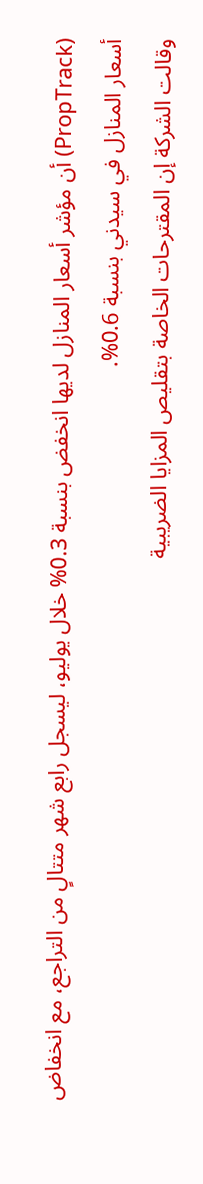(PropTrack) أن مؤشر أسعار المنازل لديها انخفض بنسبة 0.3% خلال يوليو، ليسجل رابع شهر متتالٍ من التراجع، مع انخفاض أسعار المنازل في سيدني بنسبة 0.6%.
وقالت الشركة إن المقترحات الخاصة بتقليص المزايا الضريبية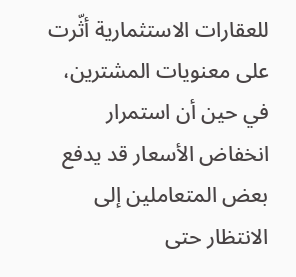للعقارات الاستثمارية أثّرت على معنويات المشترين، في حين أن استمرار انخفاض الأسعار قد يدفع بعض المتعاملين إلى الانتظار حتى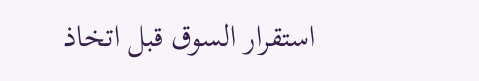استقرار السوق قبل اتخاذ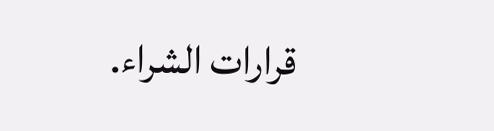قرارات الشراء.